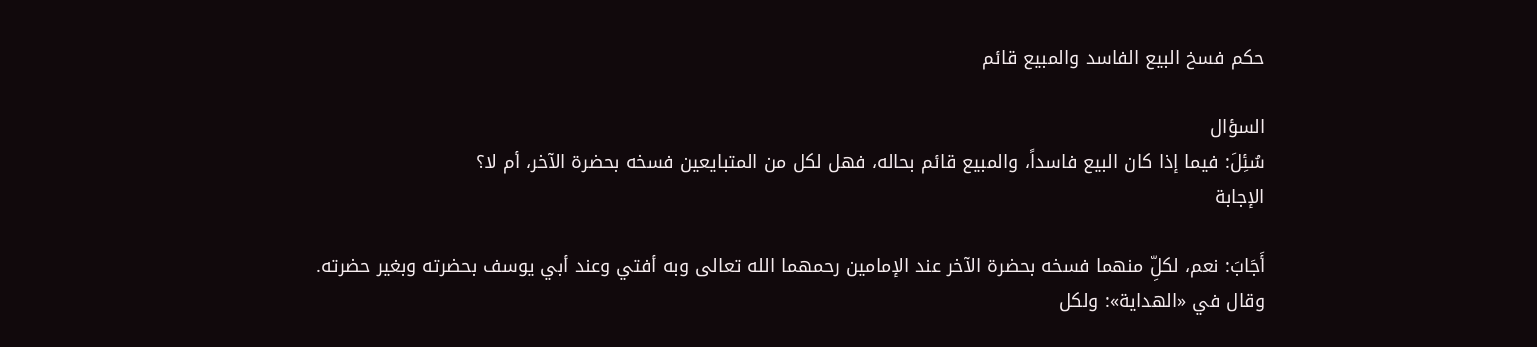حكم فسخ البيع الفاسد والمبيع قائم

السؤال
سُئِلَ: فيما إذا كان البيع فاسداً، والمبيع قائم بحاله، فهل لكل من المتبايعين فسخه بحضرة الآخر، أم لا؟
الإجابة

أَجَابَ: نعم، لكلِّ منهما فسخه بحضرة الآخر عند الإمامين رحمهما الله تعالى وبه أفتي وعند أبي يوسف بحضرته وبغير حضرته.
وقال في «الهداية»: ولكل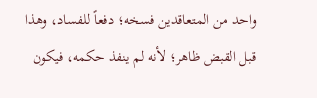واحد من المتعاقدين فسخه؛ دفعاً للفساد، وهذا قبل القبض ظاهر؛ لأنه لم ينفذ حكمه، فيكون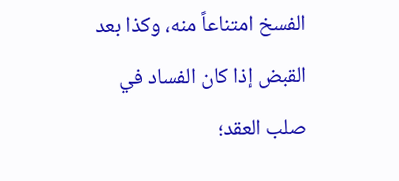الفسخ امتناعاً منه، وكذا بعد القبض إذا كان الفساد في صلب العقد؛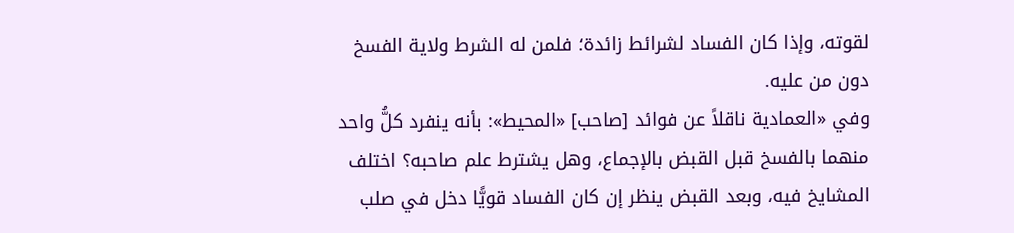لقوته، وإذا كان الفساد لشرائط زائدة؛ فلمن له الشرط ولاية الفسخ دون من عليه.
وفي «العمادية ناقلاً عن فوائد [صاحب] «المحيط»: بأنه ينفرد كلُّ واحد منهما بالفسخ قبل القبض بالإجماع، وهل يشترط علم صاحبه؟ اختلف المشايخ فيه، وبعد القبض ينظر إن كان الفساد قويًّا دخل في صلب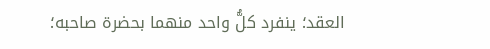العقد؛ ينفرد كلُّ واحد منهما بحضرة صاحبه؛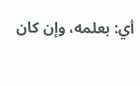أي: بعلمه، وإن كان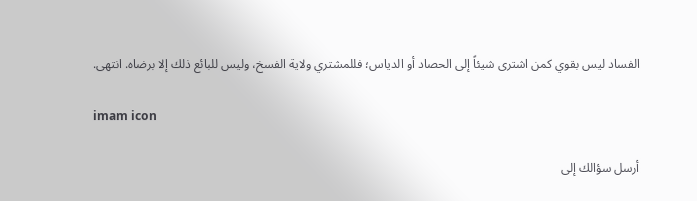الفساد ليس بقوي كمن اشترى شيئاً إلى الحصاد أو الدياس؛ فللمشتري ولاية الفسخ، وليس للبائع ذلك إلا برضاه. انتهى.

imam icon

أرسل سؤالك إلى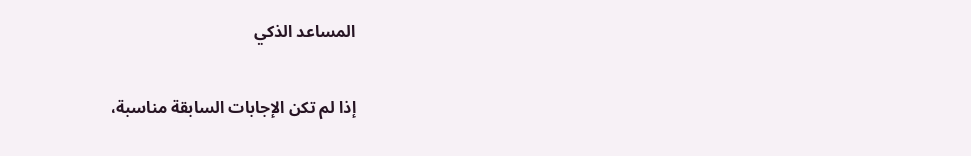المساعد الذكي

إذا لم تكن الإجابات السابقة مناسبة،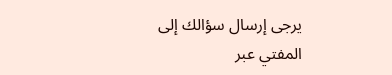يرجى إرسال سؤالك إلى المفتي عبر